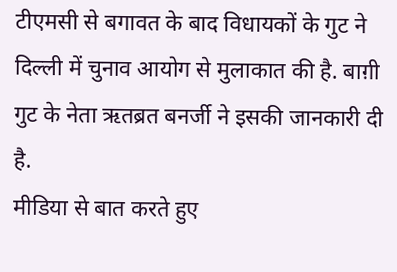टीएमसी से बगावत के बाद विधायकों के गुट ने दिल्ली में चुनाव आयोग से मुलाकात की है. बाग़ी गुट के नेता ऋतब्रत बनर्जी ने इसकी जानकारी दी है.
मीडिया से बात करते हुए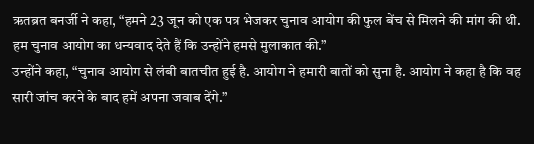ऋतब्रत बनर्जी ने कहा, “हमने 23 जून को एक पत्र भेजकर चुनाव आयोग की फुल बेंच से मिलने की मांग की थी. हम चुनाव आयोग का धन्यवाद देते हैं कि उन्होंने हमसे मुलाकात की.”
उन्होंने कहा, “चुनाव आयोग से लंबी बातचीत हुई है. आयोग ने हमारी बातों को सुना है. आयोग ने कहा है कि वह सारी जांच करने के बाद हमें अपना जवाब देंगे.”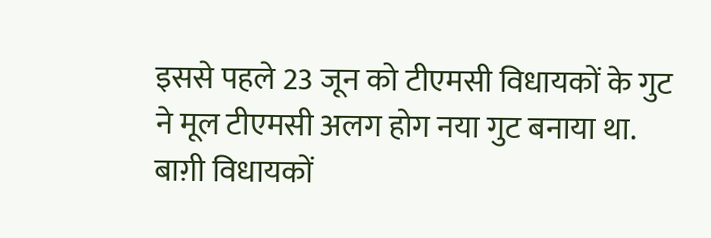इससे पहले 23 जून को टीएमसी विधायकों के गुट ने मूल टीएमसी अलग होग नया गुट बनाया था.
बाग़ी विधायकों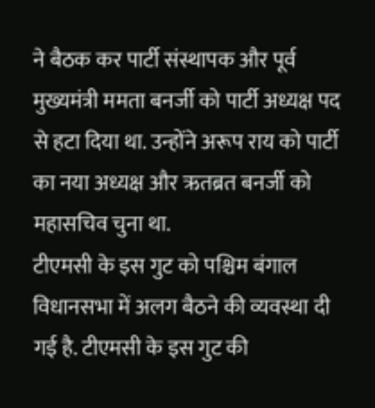ने बैठक कर पार्टी संस्थापक और पूर्व मुख्यमंत्री ममता बनर्जी को पार्टी अध्यक्ष पद से हटा दिया था. उन्होंने अरूप राय को पार्टी का नया अध्यक्ष और ऋतब्रत बनर्जी को महासचिव चुना था.
टीएमसी के इस गुट को पश्चिम बंगाल विधानसभा में अलग बैठने की व्यवस्था दी गई है. टीएमसी के इस गुट की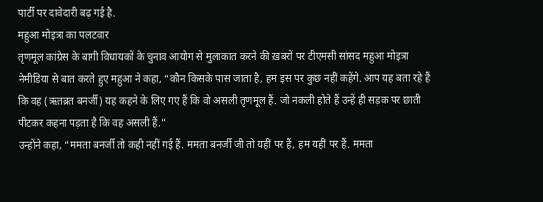पार्टी पर दावेदारी बढ़ गई है.
महुआ मोइत्रा का पलटवार
तृणमूल कांग्रेस के बाग़ी विधायकों के चुनाव आयोग से मुलाकात करने की ख़बरों पर टीएमसी सांसद महुआ मोइत्रा नेमीडिया से बात करते हुए महुआ ने कहा, “कौन किसके पास जाता है, हम इस पर कुछ नहीं कहेंगे. आप यह बता रहे हैं कि वह (ऋतब्रत बनर्जी) यह कहने के लिए गए हैं कि वो असली तृणमूल हैं. जो नकली होते हैं उन्हें ही सड़क पर छाती पीटकर कहना पड़ता है कि वह असली हैं.”
उन्होंने कहा, “ममता बनर्जी तो कही नहीं गई हैं. ममता बनर्जी जी तो यहीं पर हैं, हम यहीं पर हैं. ममता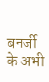बनर्जी के अभी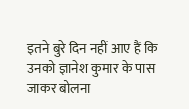इतने बुरे दिन नहीं आए हैं कि उनको ज्ञानेश कुमार के पास जाकर बोलना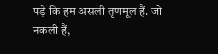पड़े कि हम असली तृणमूल हैं. जो नकली हैं,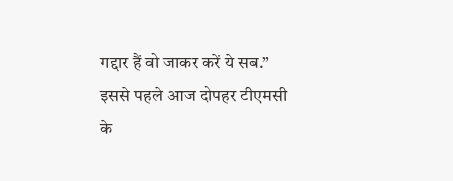गद्दार हैं वो जाकर करें ये सब.”
इससे पहले आज दोपहर टीएमसी के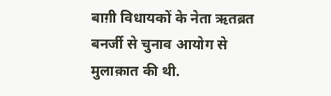बाग़ी विधायकों के नेता ऋतब्रत बनर्जी से चुनाव आयोग से मुलाक़ात की थी.